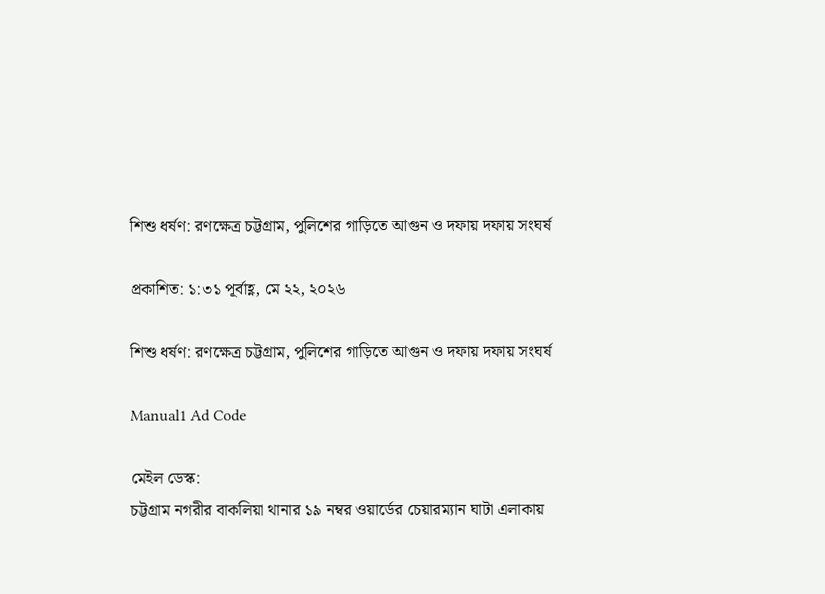শিশু ধর্ষণ: রণক্ষেত্র চট্টগ্রাম, পুলিশের গাড়িতে আগুন ও দফায় দফায় সংঘর্ষ

প্রকাশিত: ১:৩১ পূর্বাহ্ণ, মে ২২, ২০২৬

শিশু ধর্ষণ: রণক্ষেত্র চট্টগ্রাম, পুলিশের গাড়িতে আগুন ও দফায় দফায় সংঘর্ষ

Manual1 Ad Code

মেইল ডেস্ক:
চট্টগ্রাম নগরীর বাকলিয়া থানার ১৯ নম্বর ওয়ার্ডের চেয়ারম্যান ঘাটা এলাকায়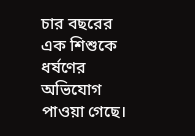চার বছরের এক শিশুকে ধর্ষণের অভিযোগ পাওয়া গেছে।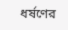ধর্ষণের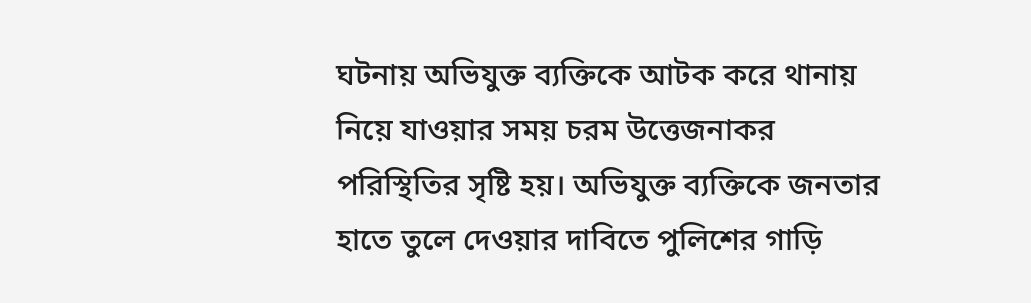ঘটনায় অভিযুক্ত ব্যক্তিকে আটক করে থানায় নিয়ে যাওয়ার সময় চরম উত্তেজনাকর পরিস্থিতির সৃষ্টি হয়। অভিযুক্ত ব্যক্তিকে জনতার হাতে তুলে দেওয়ার দাবিতে পুলিশের গাড়ি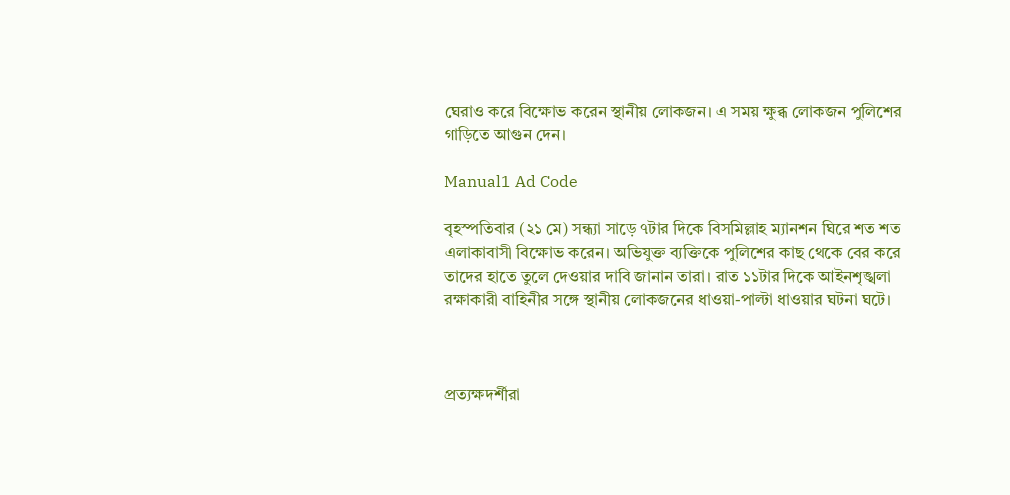ঘেরাও করে বিক্ষোভ করেন স্থানীয় লোকজন। এ সময় ক্ষুব্ধ লোকজন পুলিশের গাড়িতে আগুন দেন।

Manual1 Ad Code

বৃহস্পতিবার (২১ মে) সন্ধ্যা সাড়ে ৭টার দিকে বিসমিল্লাহ ম্যানশন ঘিরে শত শত এলাকাবাসী বিক্ষোভ করেন। অভিযুক্ত ব্যক্তিকে পুলিশের কাছ থেকে বের করে তাদের হাতে তুলে দেওয়ার দাবি জানান তারা। রাত ১১টার দিকে আইনশৃঙ্খলা রক্ষাকারী বাহিনীর সঙ্গে স্থানীয় লোকজনের ধাওয়া-পাল্টা ধাওয়ার ঘটনা ঘটে।



প্রত্যক্ষদর্শীরা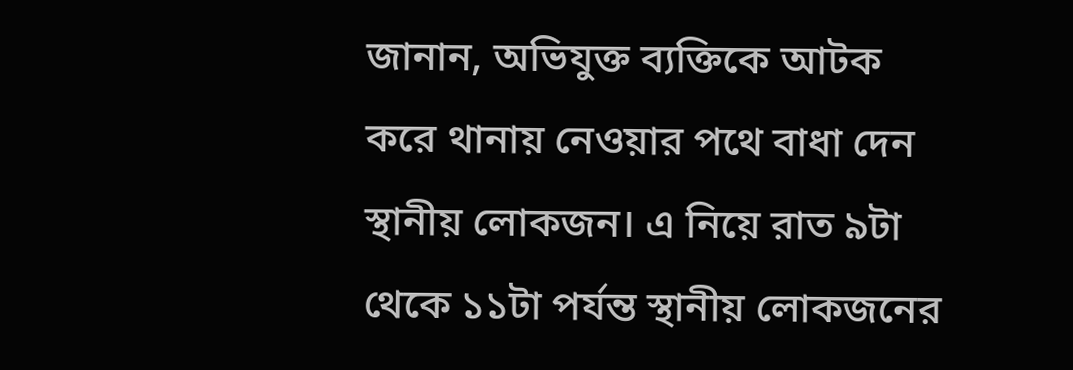জানান, অভিযুক্ত ব্যক্তিকে আটক করে থানায় নেওয়ার পথে বাধা দেন স্থানীয় লোকজন। এ নিয়ে রাত ৯টা থেকে ১১টা পর্যন্ত স্থানীয় লোকজনের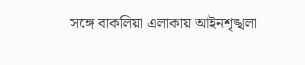সঙ্গে বাকলিয়া এলাকায় আইনশৃঙ্খলা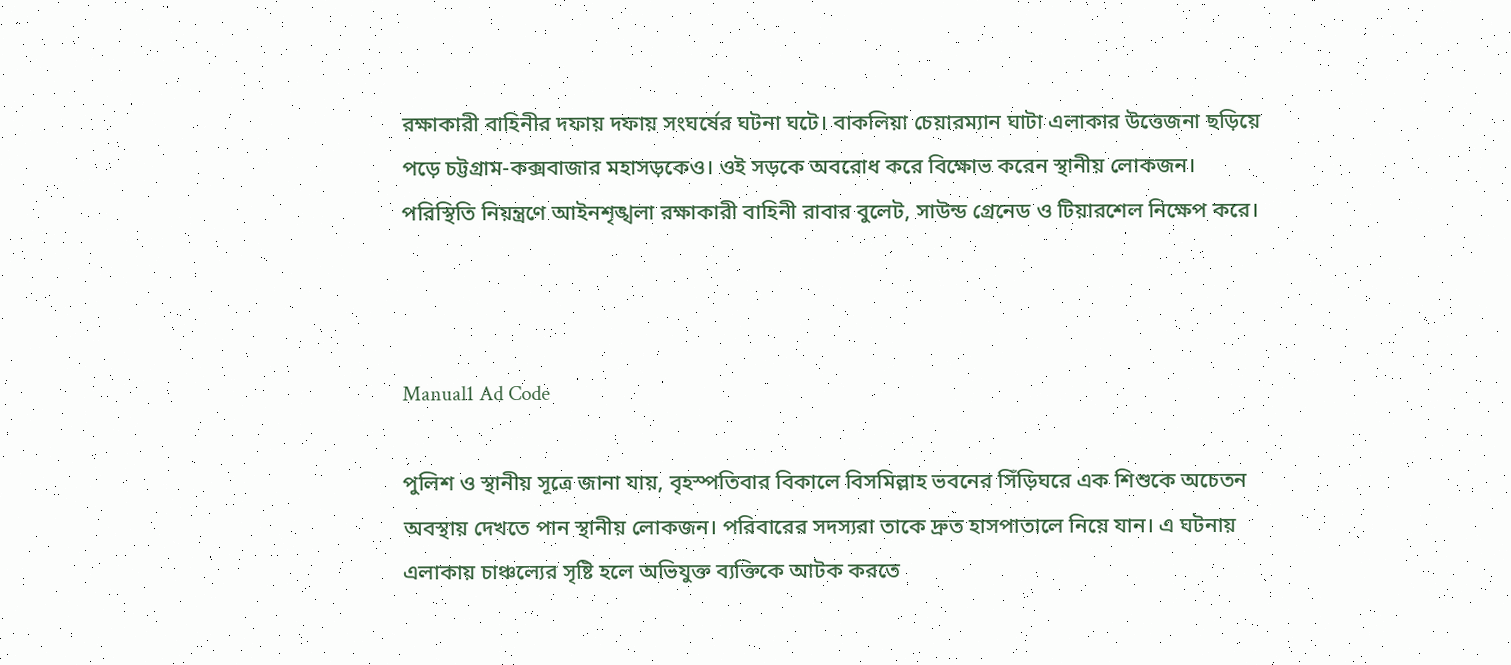রক্ষাকারী বাহিনীর দফায় দফায় সংঘর্ষের ঘটনা ঘটে। বাকলিয়া চেয়ারম্যান ঘাটা এলাকার উত্তেজনা ছড়িয়ে পড়ে চট্টগ্রাম-কক্সবাজার মহাসড়কেও। ওই সড়কে অবরোধ করে বিক্ষোভ করেন স্থানীয় লোকজন। পরিস্থিতি নিয়ন্ত্রণে আইনশৃঙ্খলা রক্ষাকারী বাহিনী রাবার বুলেট, সাউন্ড গ্রেনেড ও টিয়ারশেল নিক্ষেপ করে।



Manual1 Ad Code

পুলিশ ও স্থানীয় সূত্রে জানা যায়, বৃহস্পতিবার বিকালে বিসমিল্লাহ ভবনের সিঁড়িঘরে এক শিশুকে অচেতন অবস্থায় দেখতে পান স্থানীয় লোকজন। পরিবারের সদস্যরা তাকে দ্রুত হাসপাতালে নিয়ে যান। এ ঘটনায় এলাকায় চাঞ্চল্যের সৃষ্টি হলে অভিযুক্ত ব্যক্তিকে আটক করতে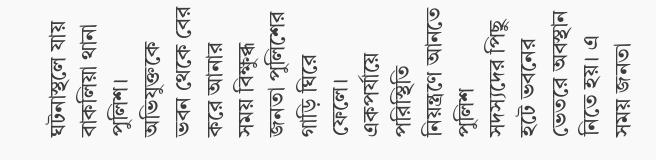ঘটনাস্থলে যায় বাকলিয়া থানা পুলিশ। অভিযুক্তকে ভবন থেকে বের করে আনার সময় বিক্ষুব্ধ জনতা পুলিশের গাড়ি ঘিরে ফেলে। একপর্যায়ে পরিস্থিতি নিয়ন্ত্রণে আনতে পুলিশ সদস্যদের পিছু হটে ভবনের ভেতরে অবস্থান নিতে হয়। এ সময় জনতা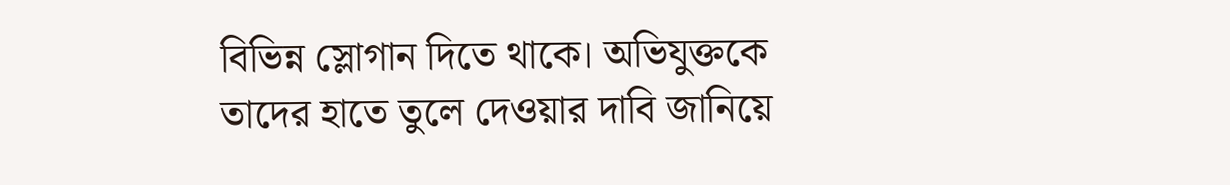বিভিন্ন স্লোগান দিতে থাকে। অভিযুক্তকে তাদের হাতে তুলে দেওয়ার দাবি জানিয়ে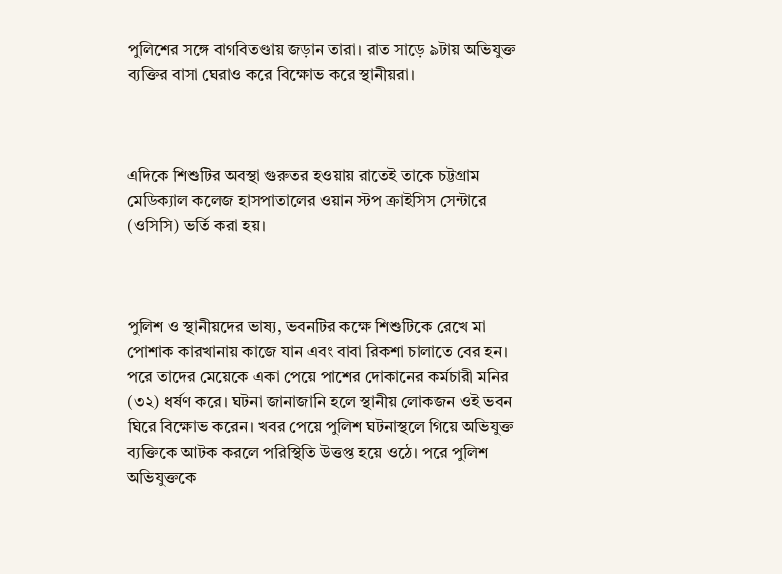পুলিশের সঙ্গে বাগবিতণ্ডায় জড়ান তারা। রাত সাড়ে ৯টায় অভিযুক্ত ব্যক্তির বাসা ঘেরাও করে বিক্ষোভ করে স্থানীয়রা।



এদিকে শিশুটির অবস্থা গুরুতর হওয়ায় রাতেই তাকে চট্টগ্রাম মেডিক্যাল কলেজ হাসপাতালের ওয়ান স্টপ ক্রাইসিস সেন্টারে (ওসিসি) ভর্তি করা হয়।



পুলিশ ও স্থানীয়দের ভাষ্য, ভবনটির কক্ষে শিশুটিকে রেখে মা পোশাক কারখানায় কাজে যান এবং বাবা রিকশা চালাতে বের হন। পরে তাদের মেয়েকে একা পেয়ে পাশের দোকানের কর্মচারী মনির (৩২) ধর্ষণ করে। ঘটনা জানাজানি হলে স্থানীয় লোকজন ওই ভবন ঘিরে বিক্ষোভ করেন। খবর পেয়ে পুলিশ ঘটনাস্থলে গিয়ে অভিযুক্ত ব্যক্তিকে আটক করলে পরিস্থিতি উত্তপ্ত হয়ে ওঠে। পরে পুলিশ অভিযুক্তকে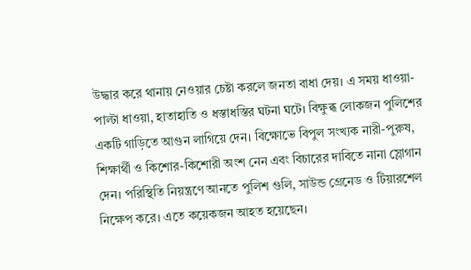উদ্ধার করে থানায় নেওয়ার চেষ্টা করলে জনতা বাধা দেয়। এ সময় ধাওয়া-পাল্টা ধাওয়া, হাতাহাতি ও ধস্তাধস্তির ঘটনা ঘটে। বিক্ষুব্ধ লোকজন পুলিশের একটি গাড়িতে আগুন লাগিয়ে দেন। বিক্ষোভে বিপুল সংখ্যক নারী-পুরুষ, শিক্ষার্থী ও কিশোর-কিশোরী অংশ নেন এবং বিচারের দাবিতে নানা স্লোগান দেন। পরিস্থিতি নিয়ন্ত্রণে আনতে পুলিশ গুলি, সাউন্ড গ্রেনেড ও টিয়ারশেল নিক্ষেপ করে। এতে কয়েকজন আহত হয়েছেন।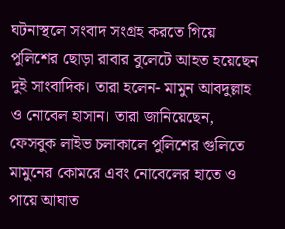ঘটনাস্থলে সংবাদ সংগ্রহ করতে গিয়ে পুলিশের ছোড়া রাবার বুলেটে আহত হয়েছেন দুই সাংবাদিক। তারা হলেন- মামুন আবদুল্লাহ ও নোবেল হাসান। তারা জানিয়েছেন, ফেসবুক লাইভ চলাকালে পুলিশের গুলিতে মামুনের কোমরে এবং নোবেলের হাতে ও পায়ে আঘাত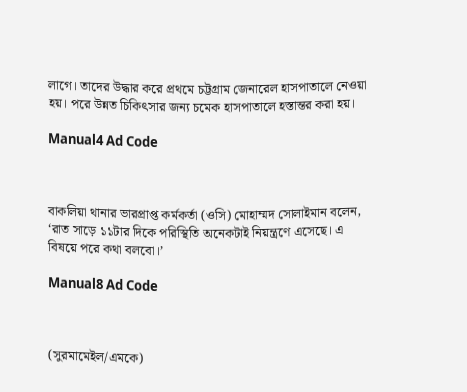লাগে। তাদের উদ্ধার করে প্রথমে চট্টগ্রাম জেনারেল হাসপাতালে নেওয়া হয়। পরে উন্নত চিকিৎসার জন্য চমেক হাসপাতালে হস্তান্তর করা হয়।

Manual4 Ad Code



বাকলিয়া থানার ভারপ্রাপ্ত কর্মকর্তা (ওসি) মোহাম্মদ সোলাইমান বলেন, ‘রাত সাড়ে ১১টার দিকে পরিস্থিতি অনেকটাই নিয়ন্ত্রণে এসেছে। এ বিষয়ে পরে কথা বলবো।’

Manual8 Ad Code



(সুরমামেইল/এমকে)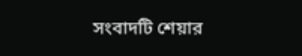সংবাদটি শেয়ার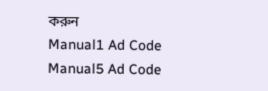করুন
Manual1 Ad Code
Manual5 Ad Code